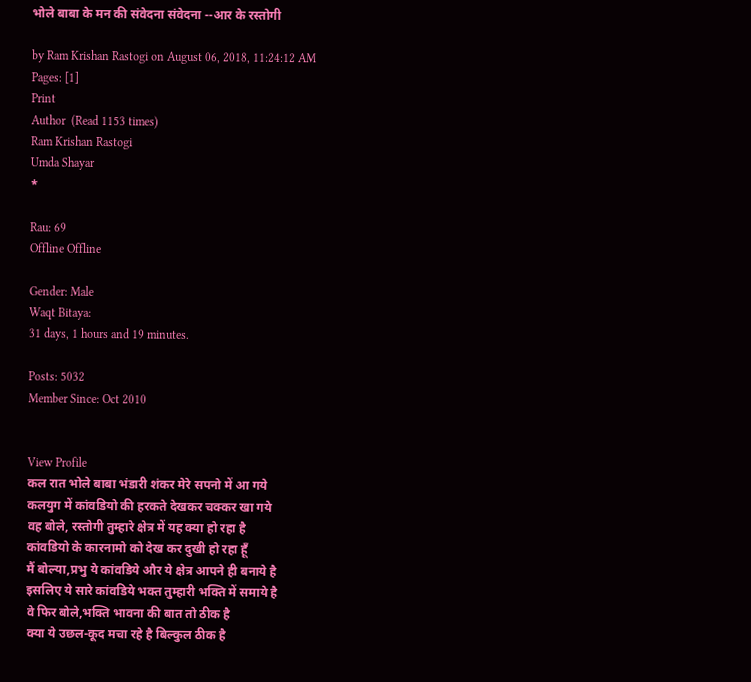भोले बाबा के मन की संवेदना संवेदना --आर के रस्तोगी

by Ram Krishan Rastogi on August 06, 2018, 11:24:12 AM
Pages: [1]
Print
Author  (Read 1153 times)
Ram Krishan Rastogi
Umda Shayar
*

Rau: 69
Offline Offline

Gender: Male
Waqt Bitaya:
31 days, 1 hours and 19 minutes.

Posts: 5032
Member Since: Oct 2010


View Profile
कल रात भोले बाबा भंडारी शंकर मेरे सपनो में आ गये
कलयुग में कांवडियो की हरकते देखकर चक्कर खा गये
वह बोले, रस्तोगी तुम्हारे क्षेत्र में यह क्या हो रहा है
कांवडियो के कारनामो को देख कर दुखी हो रहा हूँ
मैं बोल्या,प्रभु ये कांवडिये और ये क्षेत्र आपने ही बनाये है
इसलिए ये सारे कांवडिये भक्त तुम्हारी भक्ति में समाये है
वे फिर बोले,भक्ति भावना की बात तो ठीक है
क्या ये उछल-कूद मचा रहे है बिल्कुल ठीक है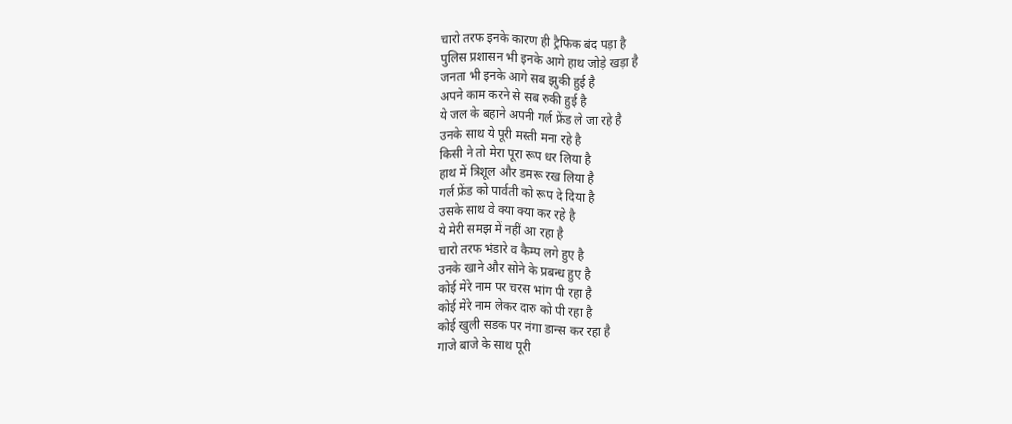चारो तरफ इनके कारण ही ट्रैफिक बंद पड़ा है
पुलिस प्रशासन भी इनके आगे हाथ जोड़े खड़ा है
जनता भी इनके आगे सब झुकी हुई है
अपने काम करने से सब रुकी हुई है
ये जल के बहाने अपनी गर्ल फ्रेंड ले जा रहे है
उनके साथ ये पूरी मस्ती मना रहे है
किसी ने तो मेरा पूरा रूप धर लिया है
हाथ में त्रिशूल और डमरू रख लिया है
गर्ल फ्रेंड को पार्वती को रूप दे दिया है
उसके साथ वे क्या क्या कर रहे है
ये मेरी समझ में नहीं आ रहा है
चारो तरफ भंडारे व कैम्प लगे हुए है
उनके खाने और सोने के प्रबन्ध हुए है
कोई मेरे नाम पर चरस भांग पी रहा है
कोई मेरे नाम लेकर दारु को पी रहा है
कोई खुली सडक पर नंगा डान्स कर रहा है
गाजे बाजे के साथ पूरी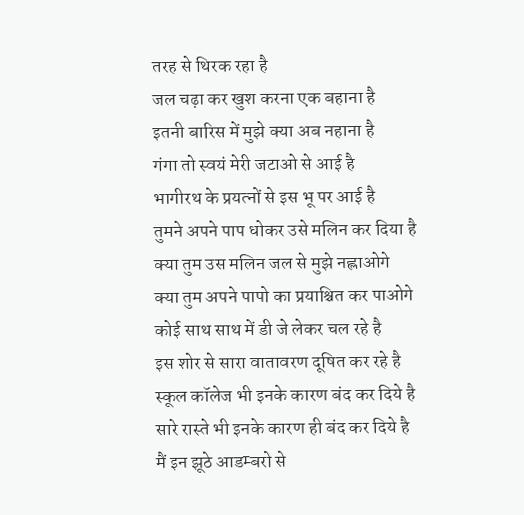तरह से थिरक रहा है
जल चढ़ा कर खुश करना एक बहाना है
इतनी बारिस में मुझे क्या अब नहाना है
गंगा तो स्वयं मेरी जटाओ से आई है
भागीरथ के प्रयत्नों से इस भू पर आई है
तुमने अपने पाप धोकर उसे मलिन कर दिया है
क्या तुम उस मलिन जल से मुझे नह्लाओगे
क्या तुम अपने पापो का प्रयाश्चित कर पाओगे
कोई साथ साथ में डी जे लेकर चल रहे है
इस शोर से सारा वातावरण दूषित कर रहे है
स्कूल कॉलेज भी इनके कारण बंद कर दिये है
सारे रास्ते भी इनके कारण ही बंद कर दिये है
मैं इन झूठे आडम्बरो से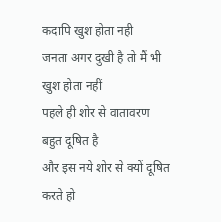कदापि खुश होता नही
जनता अगर दुखी है तो मैं भी खुश होता नहीं
पहले ही शोर से वातावरण बहुत दूषित है
और इस नये शोर से क्यों दूषित करते हो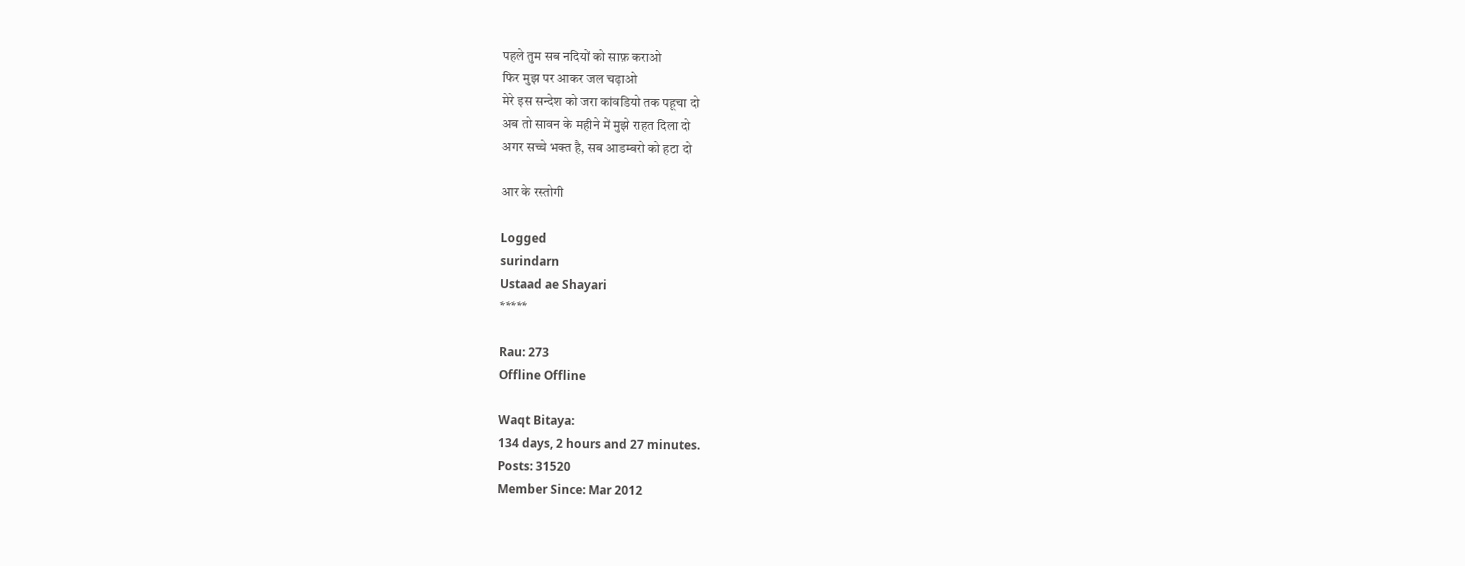पहले तुम सब नदियों को साफ़ कराओ
फिर मुझ पर आकर जल चढ़ाओ
मेरे इस सन्देश को जरा कांवडियो तक पहूचा दो
अब तो सावन के महीने में मुझे राहत दिला दो
अगर सच्चे भक्त है, सब आडम्बरो को हटा दो

आर के रस्तोगी

Logged
surindarn
Ustaad ae Shayari
*****

Rau: 273
Offline Offline

Waqt Bitaya:
134 days, 2 hours and 27 minutes.
Posts: 31520
Member Since: Mar 2012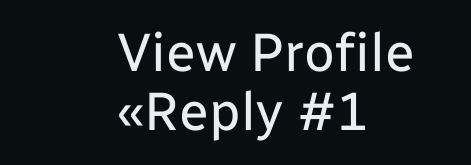View Profile
«Reply #1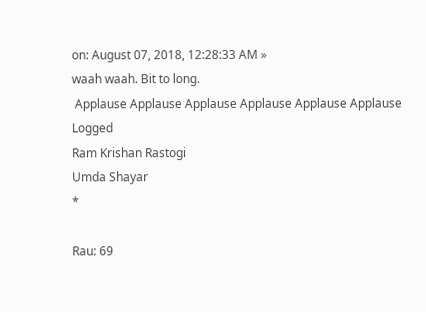on: August 07, 2018, 12:28:33 AM »
waah waah. Bit to long.
 Applause Applause Applause Applause Applause Applause
Logged
Ram Krishan Rastogi
Umda Shayar
*

Rau: 69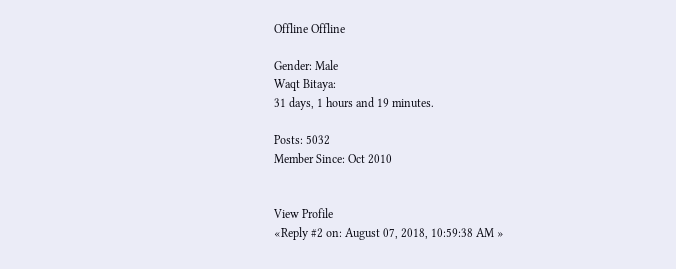Offline Offline

Gender: Male
Waqt Bitaya:
31 days, 1 hours and 19 minutes.

Posts: 5032
Member Since: Oct 2010


View Profile
«Reply #2 on: August 07, 2018, 10:59:38 AM »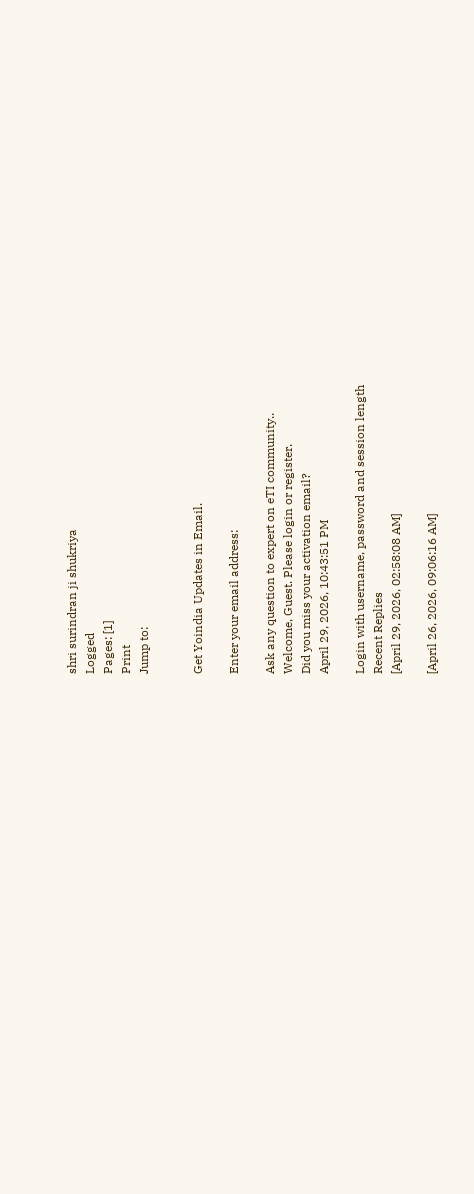shri surindran ji shukriya
Logged
Pages: [1]
Print
Jump to:


Get Yoindia Updates in Email.

Enter your email address:

Ask any question to expert on eTI community..
Welcome, Guest. Please login or register.
Did you miss your activation email?
April 29, 2026, 10:43:51 PM

Login with username, password and session length
Recent Replies
[April 29, 2026, 02:58:08 AM]

[April 26, 2026, 09:06:16 AM]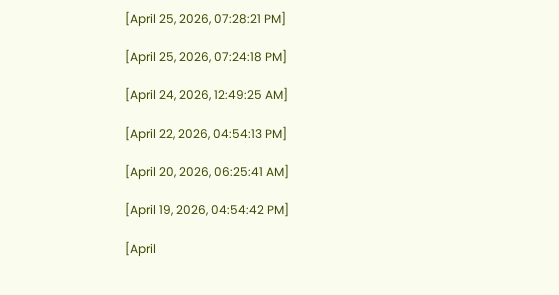[April 25, 2026, 07:28:21 PM]

[April 25, 2026, 07:24:18 PM]

[April 24, 2026, 12:49:25 AM]

[April 22, 2026, 04:54:13 PM]

[April 20, 2026, 06:25:41 AM]

[April 19, 2026, 04:54:42 PM]

[April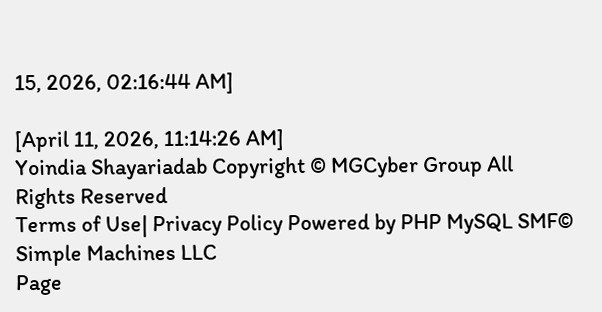15, 2026, 02:16:44 AM]

[April 11, 2026, 11:14:26 AM]
Yoindia Shayariadab Copyright © MGCyber Group All Rights Reserved
Terms of Use| Privacy Policy Powered by PHP MySQL SMF© Simple Machines LLC
Page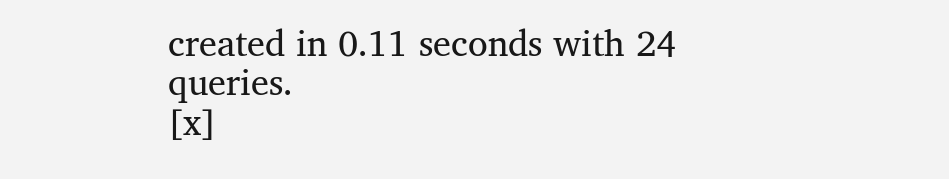created in 0.11 seconds with 24 queries.
[x]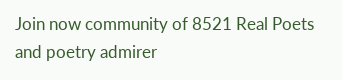Join now community of 8521 Real Poets and poetry admirer